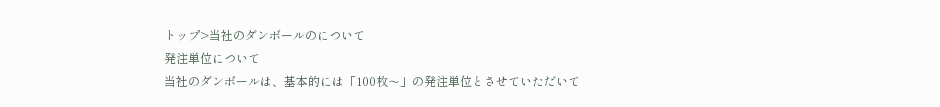トップ>当社のダンボールのについて
発注単位について
当社のダンボールは、基本的には「100枚〜」の発注単位とさせていただいて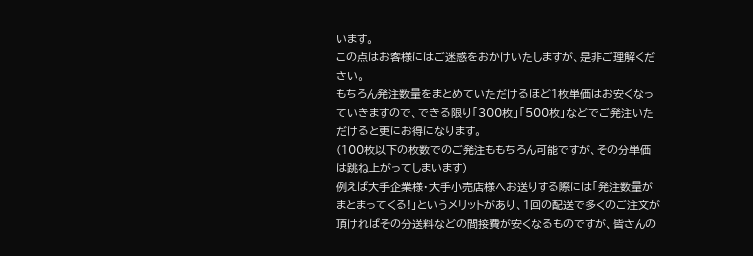います。
この点はお客様にはご迷惑をおかけいたしますが、是非ご理解ください。
もちろん発注数量をまとめていただけるほど1枚単価はお安くなっていきますので、できる限り「300枚」「500枚」などでご発注いただけると更にお得になります。
(100枚以下の枚数でのご発注ももちろん可能ですが、その分単価は跳ね上がってしまいます)
例えば大手企業様・大手小売店様へお送りする際には「発注数量がまとまってくる!」というメリットがあり、1回の配送で多くのご注文が頂ければその分送料などの間接費が安くなるものですが、皆さんの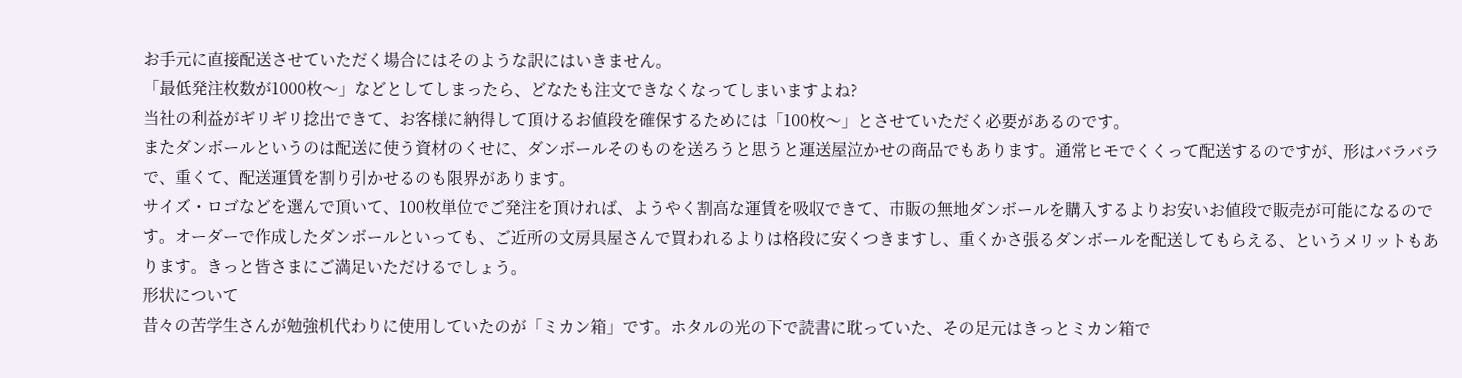お手元に直接配送させていただく場合にはそのような訳にはいきません。
「最低発注枚数が1000枚〜」などとしてしまったら、どなたも注文できなくなってしまいますよね?
当社の利益がギリギリ捻出できて、お客様に納得して頂けるお値段を確保するためには「100枚〜」とさせていただく必要があるのです。
またダンボールというのは配送に使う資材のくせに、ダンボールそのものを送ろうと思うと運送屋泣かせの商品でもあります。通常ヒモでくくって配送するのですが、形はバラバラで、重くて、配送運賃を割り引かせるのも限界があります。
サイズ・ロゴなどを選んで頂いて、100枚単位でご発注を頂ければ、ようやく割高な運賃を吸収できて、市販の無地ダンボールを購入するよりお安いお値段で販売が可能になるのです。オーダーで作成したダンボールといっても、ご近所の文房具屋さんで買われるよりは格段に安くつきますし、重くかさ張るダンボールを配送してもらえる、というメリットもあります。きっと皆さまにご満足いただけるでしょう。
形状について
昔々の苦学生さんが勉強机代わりに使用していたのが「ミカン箱」です。ホタルの光の下で読書に耽っていた、その足元はきっとミカン箱で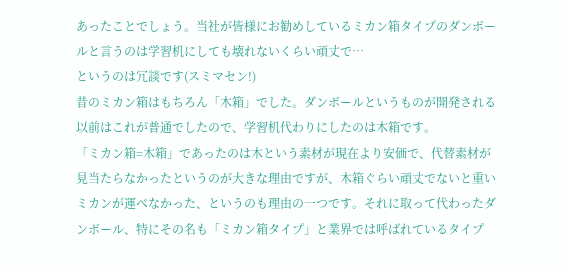あったことでしょう。当社が皆様にお勧めしているミカン箱タイプのダンボールと言うのは学習机にしても壊れないくらい頑丈で…
というのは冗談です(スミマセン!)
昔のミカン箱はもちろん「木箱」でした。ダンボールというものが開発される以前はこれが普通でしたので、学習机代わりにしたのは木箱です。
「ミカン箱=木箱」であったのは木という素材が現在より安価で、代替素材が見当たらなかったというのが大きな理由ですが、木箱ぐらい頑丈でないと重いミカンが運べなかった、というのも理由の一つです。それに取って代わったダンボール、特にその名も「ミカン箱タイプ」と業界では呼ばれているタイプ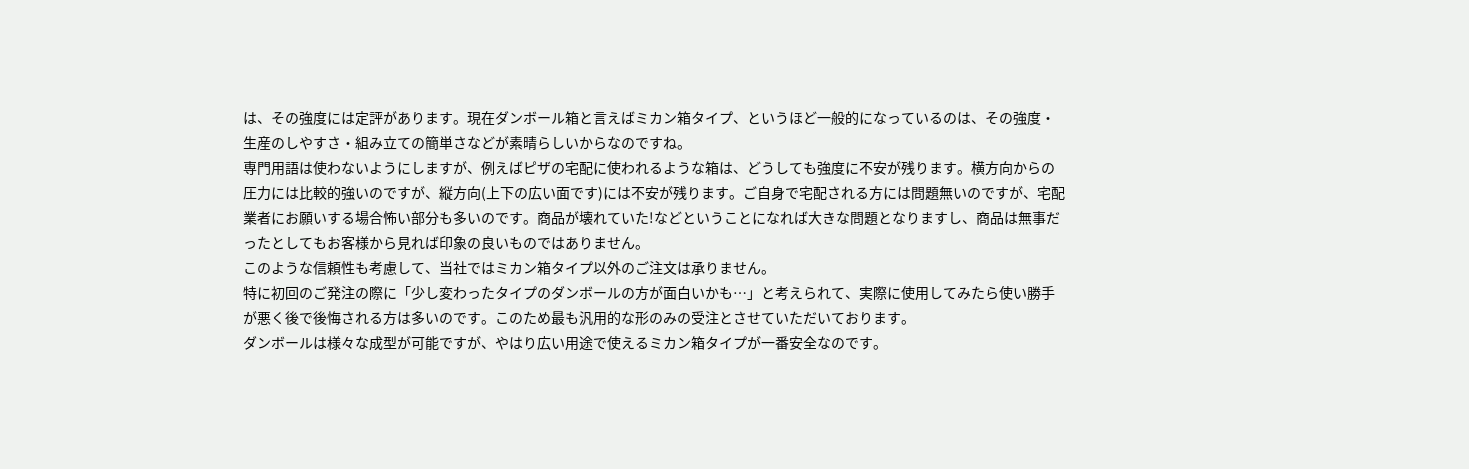は、その強度には定評があります。現在ダンボール箱と言えばミカン箱タイプ、というほど一般的になっているのは、その強度・生産のしやすさ・組み立ての簡単さなどが素晴らしいからなのですね。
専門用語は使わないようにしますが、例えばピザの宅配に使われるような箱は、どうしても強度に不安が残ります。横方向からの圧力には比較的強いのですが、縦方向(上下の広い面です)には不安が残ります。ご自身で宅配される方には問題無いのですが、宅配業者にお願いする場合怖い部分も多いのです。商品が壊れていた!などということになれば大きな問題となりますし、商品は無事だったとしてもお客様から見れば印象の良いものではありません。
このような信頼性も考慮して、当社ではミカン箱タイプ以外のご注文は承りません。
特に初回のご発注の際に「少し変わったタイプのダンボールの方が面白いかも…」と考えられて、実際に使用してみたら使い勝手が悪く後で後悔される方は多いのです。このため最も汎用的な形のみの受注とさせていただいております。
ダンボールは様々な成型が可能ですが、やはり広い用途で使えるミカン箱タイプが一番安全なのです。